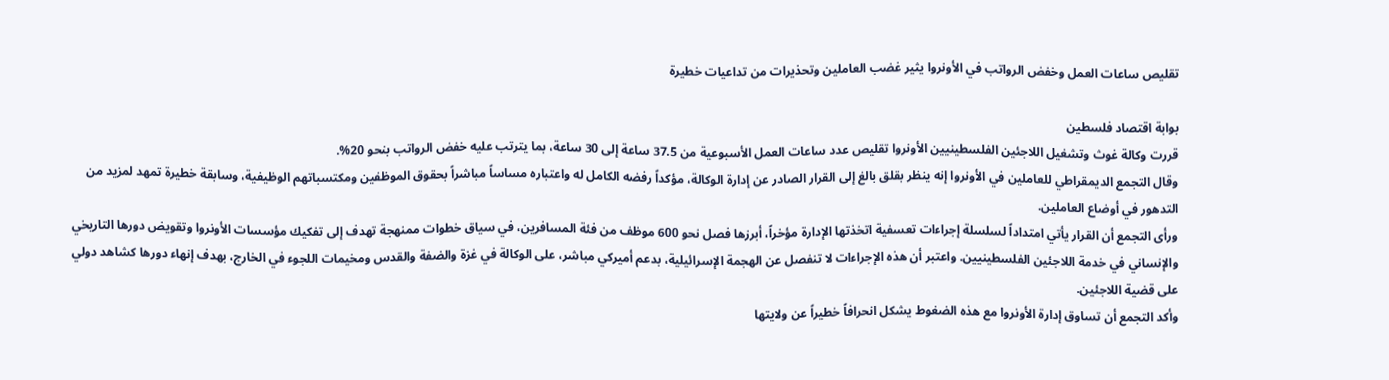تقليص ساعات العمل وخفض الرواتب في الأونروا يثير غضب العاملين وتحذيرات من تداعيات خطيرة

بوابة اقتصاد فلسطين
قررت وكالة غوث وتشغيل اللاجئين الفلسطينيين الأونروا تقليص عدد ساعات العمل الأسبوعية من 37.5 ساعة إلى 30 ساعة، بما يترتب عليه خفض الرواتب بنحو 20%.
وقال التجمع الديمقراطي للعاملين في الأونروا إنه ينظر بقلق بالغ إلى القرار الصادر عن إدارة الوكالة، مؤكداً رفضه الكامل له واعتباره مساساً مباشراً بحقوق الموظفين ومكتسباتهم الوظيفية، وسابقة خطيرة تمهد لمزيد من التدهور في أوضاع العاملين.
ورأى التجمع أن القرار يأتي امتداداً لسلسلة إجراءات تعسفية اتخذتها الإدارة مؤخراً، أبرزها فصل نحو 600 موظف من فئة المسافرين، في سياق خطوات ممنهجة تهدف إلى تفكيك مؤسسات الأونروا وتقويض دورها التاريخي والإنساني في خدمة اللاجئين الفلسطينيين. واعتبر أن هذه الإجراءات لا تنفصل عن الهجمة الإسرائيلية، بدعم أميركي مباشر، على الوكالة في غزة والضفة والقدس ومخيمات اللجوء في الخارج، بهدف إنهاء دورها كشاهد دولي على قضية اللاجئين.
وأكد التجمع أن تساوق إدارة الأونروا مع هذه الضغوط يشكل انحرافاً خطيراً عن ولايتها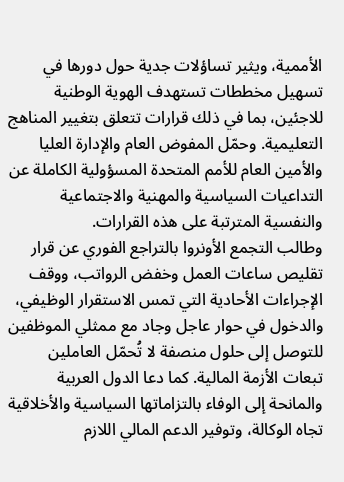الأممية، ويثير تساؤلات جدية حول دورها في تسهيل مخططات تستهدف الهوية الوطنية للاجئين، بما في ذلك قرارات تتعلق بتغيير المناهج التعليمية. وحمّل المفوض العام والإدارة العليا والأمين العام للأمم المتحدة المسؤولية الكاملة عن التداعيات السياسية والمهنية والاجتماعية والنفسية المترتبة على هذه القرارات.
وطالب التجمع الأونروا بالتراجع الفوري عن قرار تقليص ساعات العمل وخفض الرواتب، ووقف الإجراءات الأحادية التي تمس الاستقرار الوظيفي، والدخول في حوار عاجل وجاد مع ممثلي الموظفين للتوصل إلى حلول منصفة لا تُحمّل العاملين تبعات الأزمة المالية. كما دعا الدول العربية والمانحة إلى الوفاء بالتزاماتها السياسية والأخلاقية تجاه الوكالة، وتوفير الدعم المالي اللازم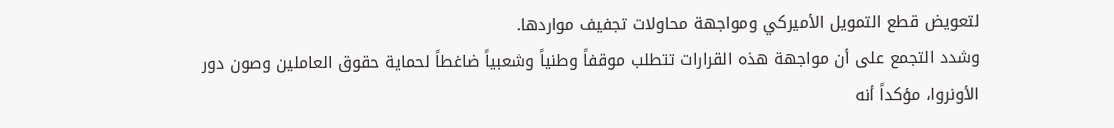لتعويض قطع التمويل الأميركي ومواجهة محاولات تجفيف مواردها.
وشدد التجمع على أن مواجهة هذه القرارات تتطلب موقفاً وطنياً وشعبياً ضاغطاً لحماية حقوق العاملين وصون دور الأونروا، مؤكداً أنه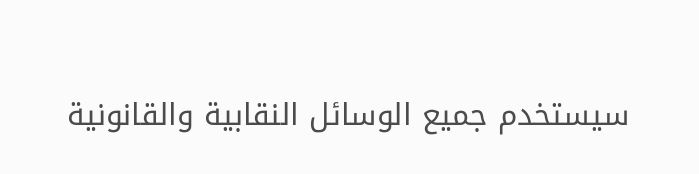سيستخدم جميع الوسائل النقابية والقانونية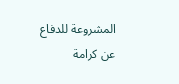المشروعة للدفاع عن كرامة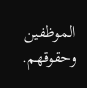الموظفين وحقوقهم.